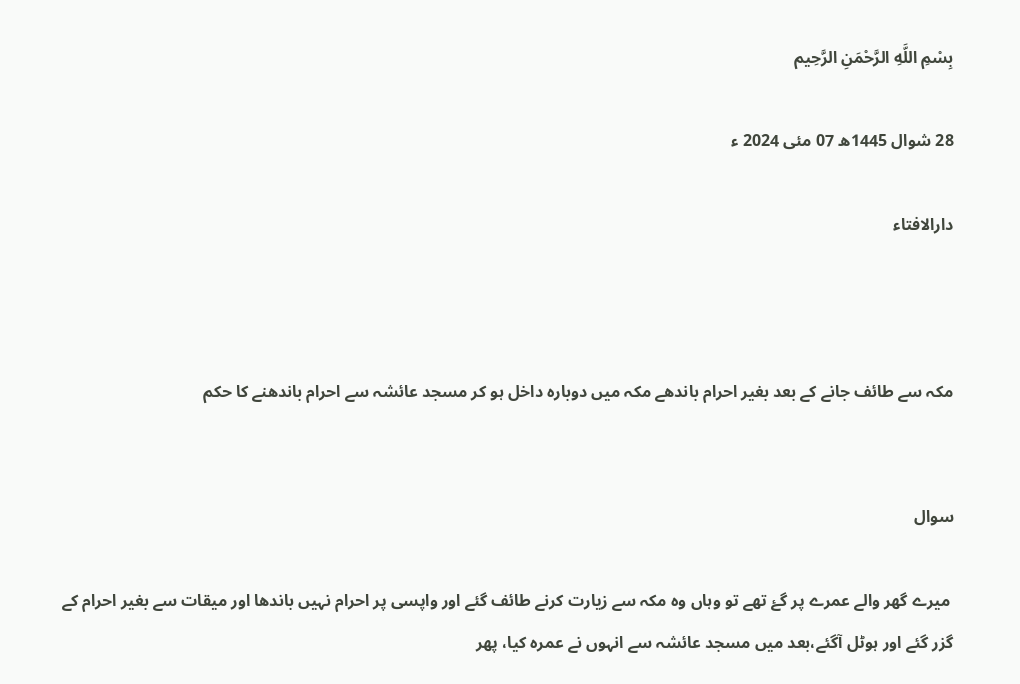بِسْمِ اللَّهِ الرَّحْمَنِ الرَّحِيم

28 شوال 1445ھ 07 مئی 2024 ء

دارالافتاء



مکہ سے طائف جانے کے بعد بغیر احرام باندھے مکہ میں دوبارہ داخل ہو کر مسجد عائشہ سے احرام باندھنے کا حکم


سوال

 میرے گھر والے عمرے پر گۓ تھے تو وہاں وہ مکہ سے زیارت کرنے طائف گئے اور واپسی پر احرام نہیں باندھا اور میقات سے بغیر احرام کے گزر گئے اور ہوٹل آگئے،بعد میں مسجد عائشہ سے انہوں نے عمرہ کیا، پھر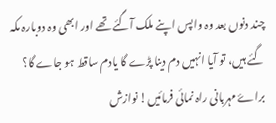چند دنوں بعد وہ واپس اپنے ملک آگئے تھے اور ابھی وہ دوبارہ مکہ گئے ہیں، تو آیا انہیں دم دینا پڑے گا یادم ساقط ہو جاے گا؟ براۓ مہربانی راہ نمائی فرمائیں! نوازش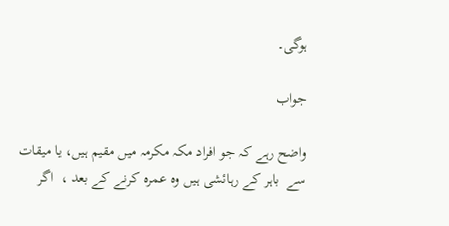ہوگی۔

جواب

واضح رہے کہ جو افراد مکہ مکرمہ میں مقیم ہیں، یا میقات سے  باہر کے رہائشی ہیں وہ عمرہ کرنے کے بعد ،  اگر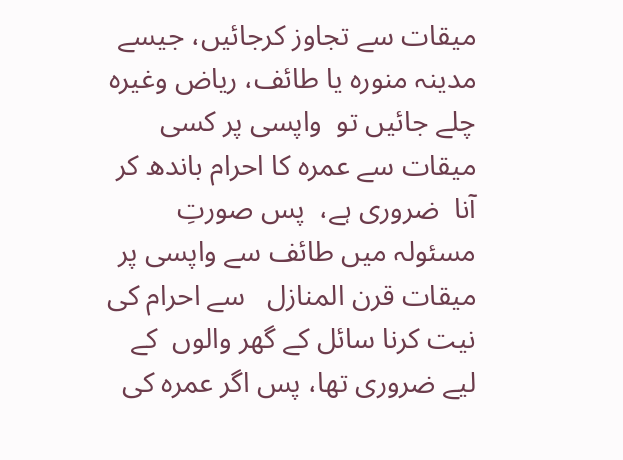میقات سے تجاوز کرجائیں، جیسے مدینہ منورہ یا طائف، ریاض وغیرہ چلے جائیں تو  واپسی پر کسی میقات سے عمرہ کا احرام باندھ کر آنا  ضروری ہے،  پس صورتِ مسئولہ میں طائف سے واپسی پر میقات قرن المنازل   سے احرام کی نیت کرنا سائل کے گھر والوں  کے لیے ضروری تھا، پس اگر عمرہ کی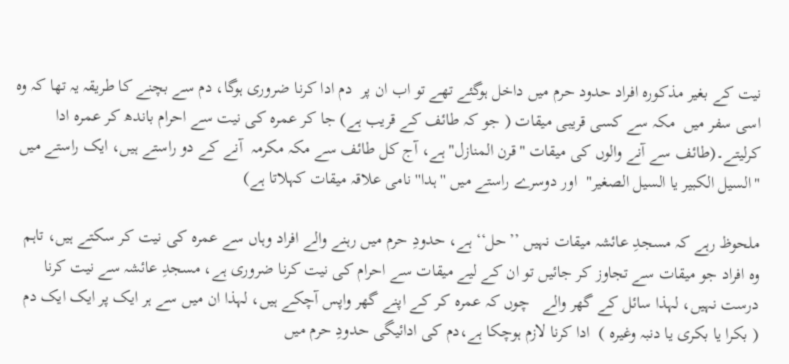نیت کے بغیر مذکورہ افراد حدود حرم میں داخل ہوگئے تھے تو اب ان پر  دم ادا کرنا ضروری ہوگا، دم سے بچنے کا طریقہ یہ تھا کہ وہ اسی سفر میں  مکہ سے کسی قریبی میقات ( جو کہ طائف کے قریب ہے) جا کر عمرہ کی نیت سے احرام باندھ کر عمرہ ادا کرلیتے۔(طائف سے آنے والوں کی میقات "قرن المنازل" ہے، آج کل طائف سے مکہ مکرمہ  آنے کے دو راستے ہیں، ایک راستے میں "السیل الکبیر یا السیل الصغیر"  اور دوسرے راستے میں '' ہدا'' نامی علاقہ میقات کہلاتا ہے)

ملحوظ رہے کہ مسجدِ عائشہ میقات نہیں ’’حل‘‘ ہے، حدودِ حرم میں رہنے والے افراد وہاں سے عمرہ کی نیت کر سکتے ہیں، تاہم وہ افراد جو میقات سے تجاوز کر جائیں تو ان کے لیے میقات سے احرام کی نیت کرنا ضروری ہے، مسجدِ عائشہ سے نیت کرنا درست نہیں، لہذا سائل کے گھر والے   چوں کہ عمرہ کر کے اپنے گھر واپس آچکے ہیں، لہذا ان میں سے ہر ایک پر ایک ایک دم ( بکرا یا بکری یا دنبہ وغیرہ )  ادا کرنا لازم ہوچکا ہے،دم کی ادائیگی حدودِ حرم میں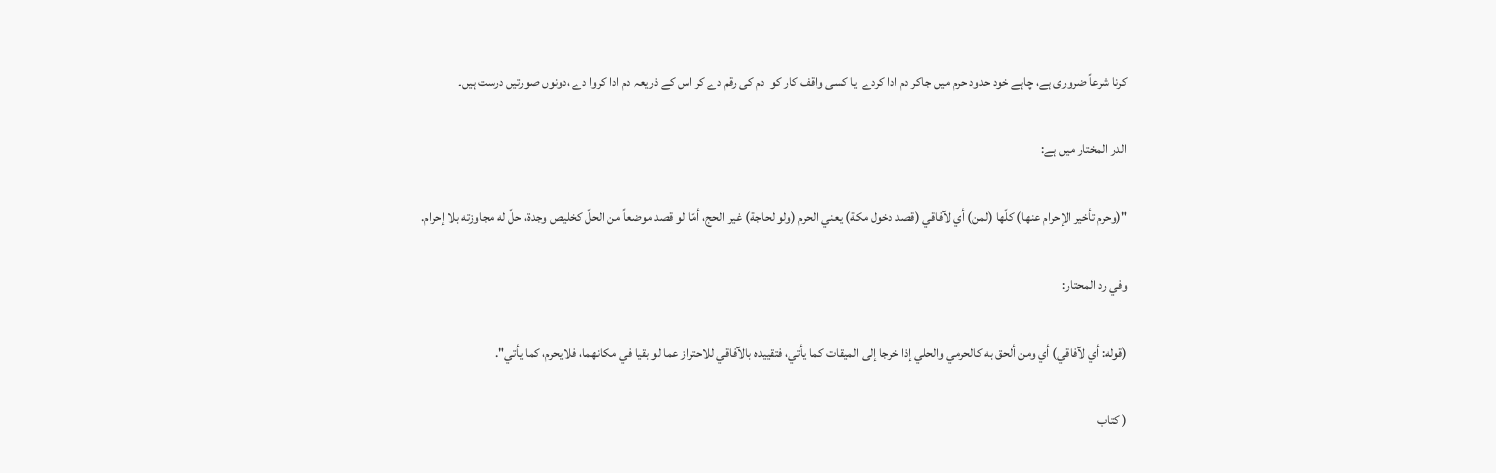کرنا شرعاً ضروری ہے، چاہے خود حدود حرم میں جاکر دم ادا کردے  یا کسی واقف کار کو  دم کی رقم دے کر اس کے ذریعہ دم ادا کروا دے ،دونوں صورتیں درست ہیں۔

الدر المختار میں ہے:

"(وحرم تأخیر الإحرام عنها) کلّها (لمن) أي لآفاقي (قصد دخول مکة) یعني الحرم (ولو لحاجة) غیر الحج، أمّا لو قصد موضعاً من الحلّ کخلیص وجدة، حلّ له مجاوزته بلا إحرام.

وفي رد المحتار:

(قوله: أي لآفاقي) أي ومن ألحق به کالحرمي والحلي إذا خرجا إلی المیقات کما یأتي، فتقییده بالآفاقي للاحتراز عما لو بقیا في مکانهما، فلایحرم، کما یأتي".

( کتاب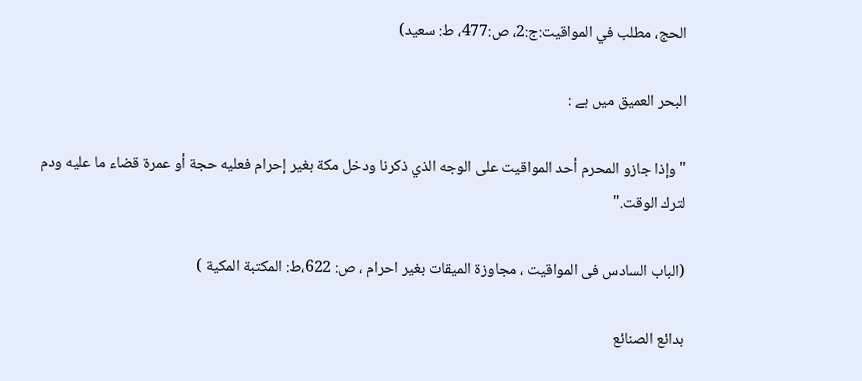الحج، مطلب في المواقیت:ج:2، ص:477، ط: سعید)

البحر العمیق میں ہے :

"وإذا جازو المحرم أحد المواقیت علی الوجه الذي ذکرنا ودخل مکة بغیر إحرام فعلیه حجة أو عمرة قضاء ما علیه ودم لترك الوقت."

(الباب السادس فى المواقيت ، مجاوزة الميقات بغير احرام ، ص: 622،ط: المكتبة المكية )

بدائع الصنائع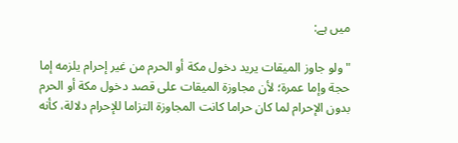میں ہے:

"ولو جاوز الميقات يريد دخول مكة أو الحرم من غير إحرام يلزمه إما حجة وإما عمرة؛ لأن مجاوزة الميقات على قصد دخول مكة أو الحرم بدون الإحرام لما كان حراما كانت المجاوزة التزاما للإحرام دلالة، كأنه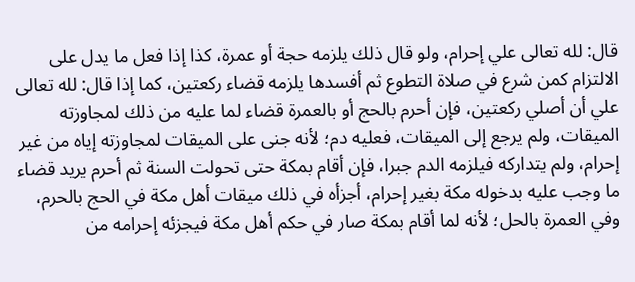قال: لله تعالى علي إحرام، ولو قال ذلك يلزمه حجة أو عمرة، كذا إذا فعل ما يدل على الالتزام كمن شرع في صلاة التطوع ثم أفسدها يلزمه قضاء ركعتين، كما إذا قال: لله تعالى علي أن أصلي ركعتين، فإن أحرم بالحج أو بالعمرة قضاء لما عليه من ذلك لمجاوزته الميقات، ولم يرجع إلى الميقات، فعليه دم؛ لأنه جنى على الميقات لمجاوزته إياه من غير إحرام، ولم يتداركه فيلزمه الدم جبرا، فإن أقام بمكة حتى تحولت السنة ثم أحرم يريد قضاء ما وجب عليه بدخوله مكة بغير إحرام، أجزأه في ذلك ميقات أهل مكة في الحج بالحرم، وفي العمرة بالحل؛ لأنه لما أقام بمكة صار في حكم أهل مكة فيجزئه إحرامه من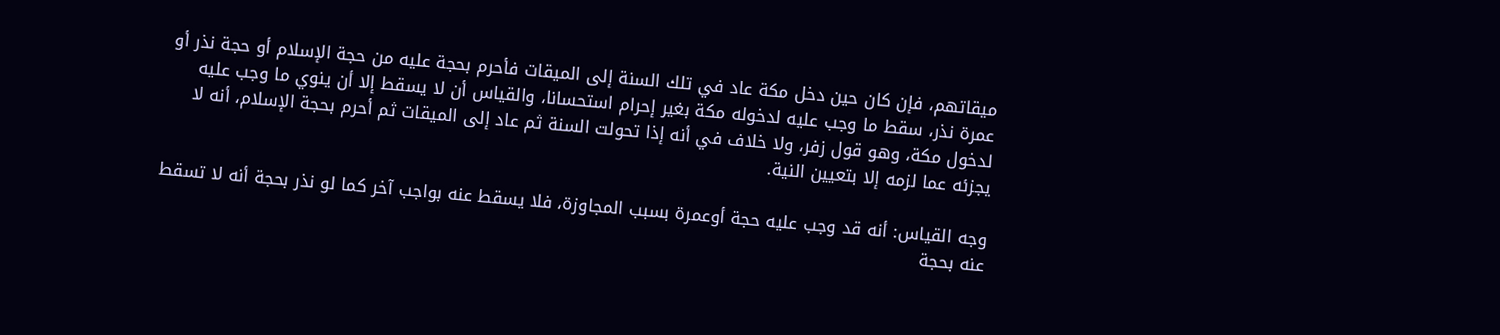ميقاتهم، فإن كان حين دخل مكة عاد في تلك السنة إلى الميقات فأحرم بحجة عليه من حجة الإسلام أو حجة نذر أو عمرة نذر، سقط ما وجب عليه لدخوله مكة بغير إحرام استحسانا، والقياس أن لا يسقط إلا أن ينوي ما وجب عليه لدخول مكة، وهو قول زفر، ولا خلاف في أنه إذا تحولت السنة ثم عاد إلى الميقات ثم أحرم بحجة الإسلام، أنه لا يجزئه عما لزمه إلا بتعيين النية.

وجه القياس: أنه قد وجب عليه حجة أوعمرة بسبب المجاوزة، فلا يسقط عنه بواجب آخر كما لو نذر بحجة أنه لا تسقط عنه بحجة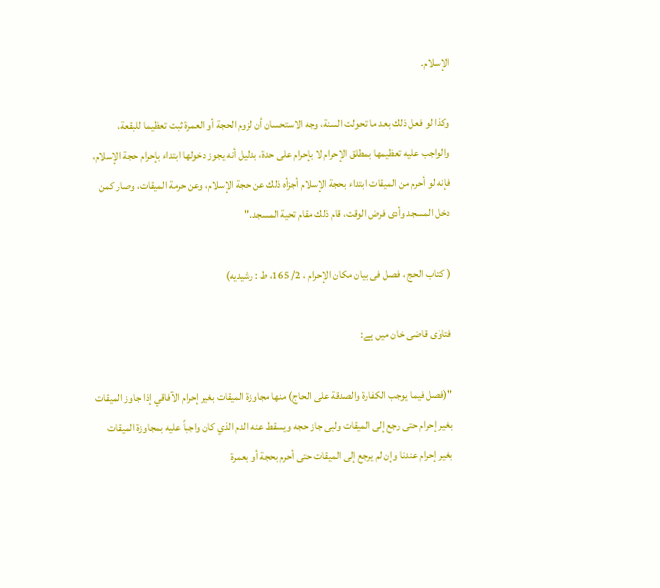الإسلام.

وكذا لو فعل ذلك بعد ما تحولت السنة، وجه الاستحسان أن لزوم الحجة أو العمرة ثبت تعظيما للبقعة، والواجب عليه تعظيمها بمطلق الإحرام لا بإحرام على حدة، بدليل أنه يجوز دخولها ابتداء بإحرام حجة الإسلام، فإنه لو أحرم من الميقات ابتداء بحجة الإسلام أجزأه ذلك عن حجة الإسلام، وعن حرمة الميقات، وصار كمن دخل المسجد وأدى فرض الوقت، قام ذلك مقام تحية المسجد."

( كتاب الحج ، فصل فى بيان مكان الإحرام ، 2/ 165، ط : رشیدیه)

فتاوٰی قاضی خان میں ہے:

"(فصل فيما يوجب الكفارة والصدقة على الحاج) منها مجاوزة الميقات بغير إحرام الآفاقي إذا جاوز الميقات بغير إحرام حتى رجع إلى الميقات ولبى جاز حجه ويسقط عنه الدم الذي كان واجباً عليه بمجاوزة الميقات بغير إحرام عندنا وإن لم يرجع إلى الميقات حتى أحرم بحجة أو بعمرة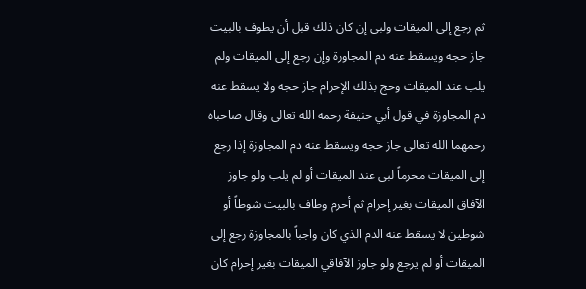ثم رجع إلى الميقات ولبى إن كان ذلك قبل أن يطوف بالبيت جاز حجه ويسقط عنه دم المجاورة وإن رجع إلى الميقات ولم يلب عند الميقات وحج بذلك الإحرام جاز حجه ولا يسقط عنه دم المجاوزة في قول أبي حنيفة رحمه الله تعالى وقال صاحباه رحمهما الله تعالى جاز حجه ويسقط عنه دم المجاوزة إذا رجع إلى الميقات محرماً لبى عند الميقات أو لم يلب ولو جاوز الآفاق الميقات بغير إحرام ثم أحرم وطاف بالبيت شوطاً أو شوطين لا يسقط عنه الدم الذي كان واجباً بالمجاوزة رجع إلى الميقات أو لم يرجع ولو جاوز الآفاقي الميقات بغير إحرام كان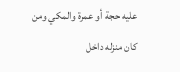عليه حجة أو عمرة والمكي ومن كان منزله داخل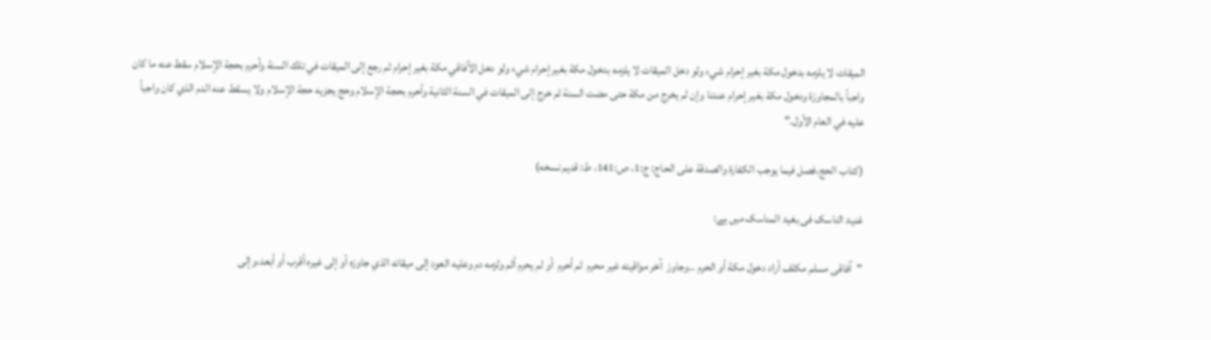الميقات لا يلزمه بدخول مكة بغير إحرام شيء ولو دخل الميقات لا يلزمه بدخول مكة بغير إحرام شيء ولو دخل الآفاقي مكة بغير إحرام ثم رجع إلى الميقات في تلك السنة وأحرم بحجة الإسلام سقط عنه ما كان واجباً بالمجاوزة ودخول مكة بغير إحرام عندنا وإن لم يخرج من مكة حتى مضت السنة ثم خرج إلى الميقات في السنة الثانية وأحرم بحجة الإسلام وحج يجزيه حجة الإسلام ولا يسقط عنه الدم الذي كان واجباً عليه في العام الأول."

(کتاب الحج،فصل فيما يوجب الكفارة والصدقة على الحاج: ج:1، ص:141، ط: قدیم نسخه)

غنیۃ الناسک فی بغیۃ المناسک میں ہے:

"آفاقی مسلم مكلف أراد دخول مكة أو الحرم ۔۔وجاوز  آخر مواقيته غير محرم  ثم أحرم  أو لم يحرم أثم ولزمه دم وعليه العود إلى ميقاته الذي جاوزه أو إلى غيره أقرب أو أبعد،وإلى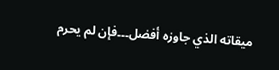ميقاته الذي جاوزه أفضل۔۔۔فإن لم يحرم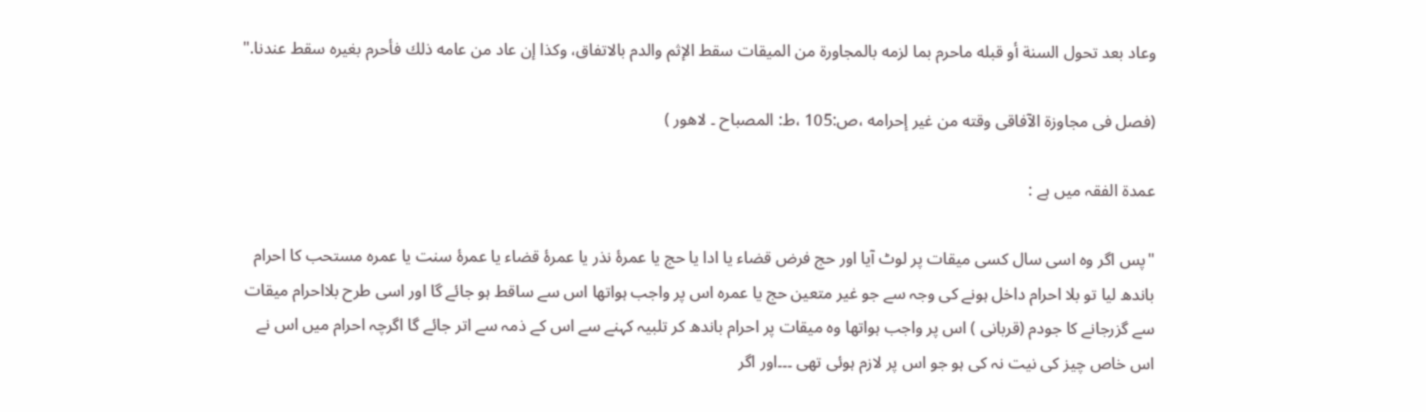وعاد بعد تحول السنة أو قبله ماحرم بما لزمه بالمجاورة من الميقات سقط الإثم والدم بالاتفاق، وكذا إن عاد من عامه ذلك فأحرم بغيره سقط عندنا."

(فصل فى مجاوزة الآفاقى وقته من غير إحرامه ،ص:105 ،ط: المصباح ۔ لاهور )

عمدۃ الفقہ میں ہے :

"پس اگر وہ اسی سال کسی میقات پر لوٹ آیا اور حج فرض قضاء یا ادا یا حج یا عمرهٔ نذر یا عمرۂ قضاء یا عمرۂ سنت یا عمرہ مستحب کا احرام باندھ لیا تو بلا احرام داخل ہونے کی وجہ سے جو غیر متعین حج یا عمرہ اس پر واجب ہواتھا اس سے ساقط ہو جائے گا اور اسی طرح بلااحرام میقات سے گزرجانے کا جودم (قربانی ) اس پر واجب ہواتھا وہ میقات پر احرام باندھ کر تلبیہ کہنے سے اس کے ذمہ سے اتر جائے گا اگرچہ احرام میں اس نے اس خاص چیز کی نیت نہ کی ہو جو اس پر لازم ہوئی تھی ۔۔۔اور اگر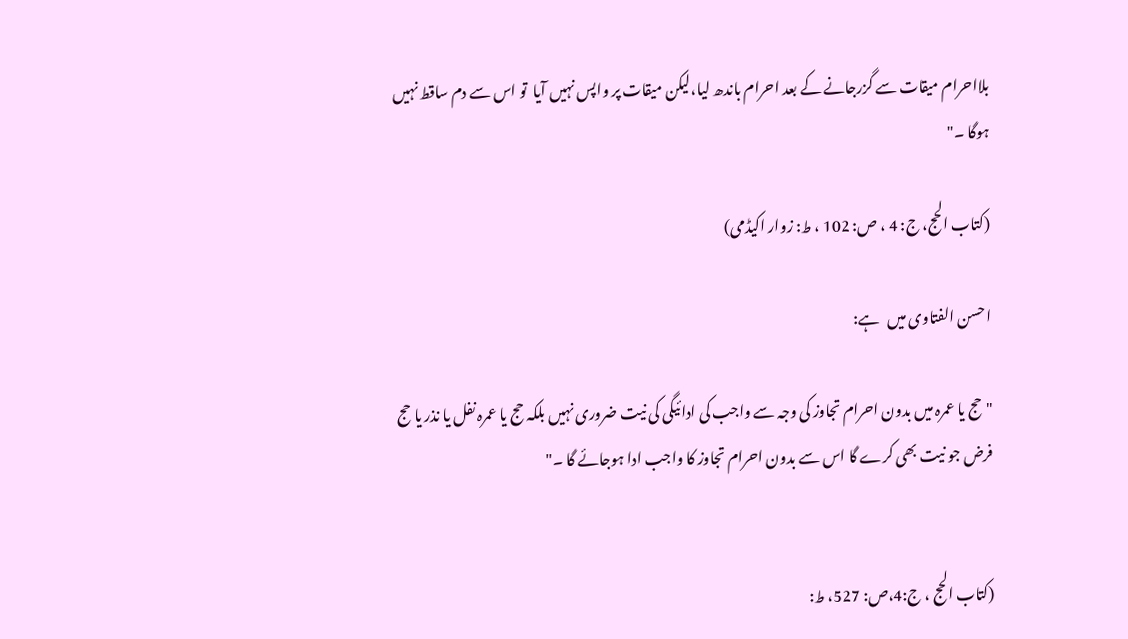بلااحرام میقات سے گزرجانے کے بعد احرام باندھ لیا،لیکن میقات پر واپس نہیں آیا  تو اس سے دم ساقط نہیں ہوگا ۔"

(کتاب الحج، ج: 4 ، ص: 102 ، ط: زوار اکیڈمی)

احسن الفتاوی میں   ہے:

"حج یا عمرہ میں بدون احرام تجاوز کی وجہ سے واجب کی ادائیگی کی نیت ضروری نہیں بلکہ حج یا عمرہ نفل یا نذر یا حج فرض جو نیت بھی کرے گا اس سے بدون احرام تجاوز کا واجب ادا ہوجائے گا ۔"


(کتاب الحج ، ج:4،ص: 527، ط: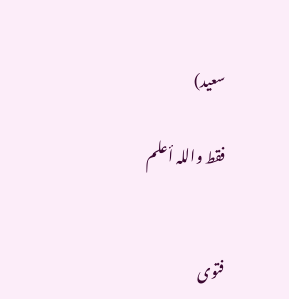سعید)

فقط واللہ أعلم


فتوی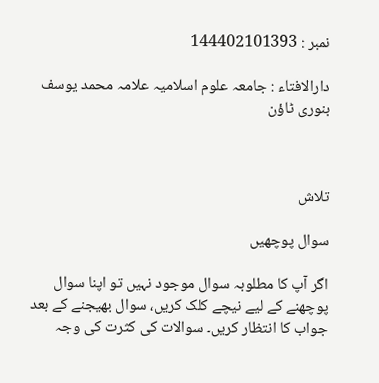نمبر : 144402101393

دارالافتاء : جامعہ علوم اسلامیہ علامہ محمد یوسف بنوری ٹاؤن



تلاش

سوال پوچھیں

اگر آپ کا مطلوبہ سوال موجود نہیں تو اپنا سوال پوچھنے کے لیے نیچے کلک کریں، سوال بھیجنے کے بعد جواب کا انتظار کریں۔ سوالات کی کثرت کی وجہ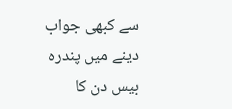سے کبھی جواب دینے میں پندرہ بیس دن کا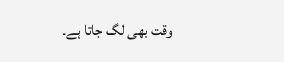وقت بھی لگ جاتا ہے۔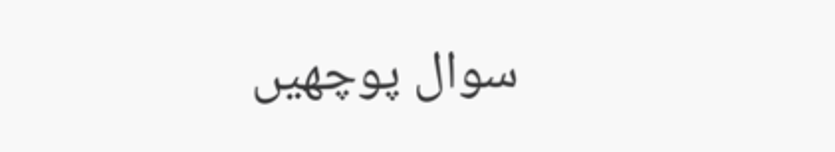سوال پوچھیں